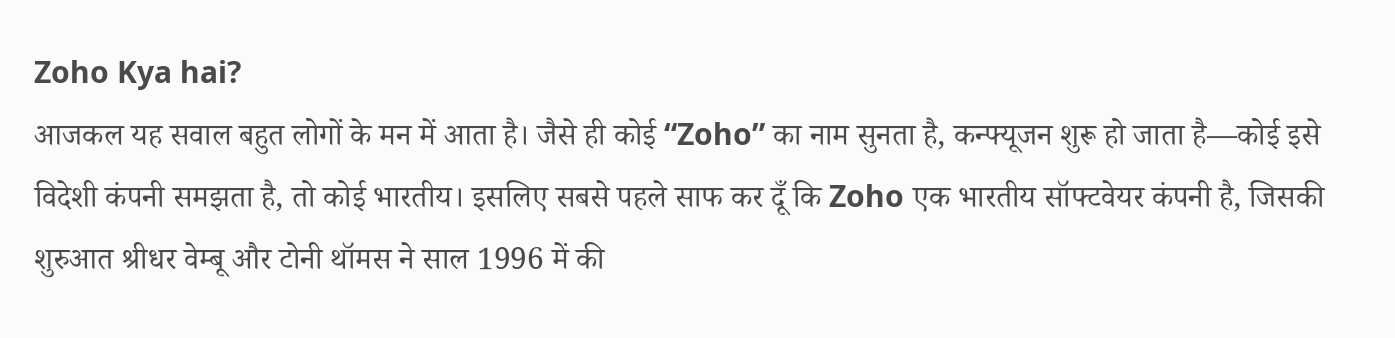Zoho Kya hai?
आजकल यह सवाल बहुत लोगों के मन में आता है। जैसे ही कोई “Zoho” का नाम सुनता है, कन्फ्यूजन शुरू हो जाता है—कोई इसे विदेशी कंपनी समझता है, तो कोई भारतीय। इसलिए सबसे पहले साफ कर दूँ कि Zoho एक भारतीय सॉफ्टवेयर कंपनी है, जिसकी शुरुआत श्रीधर वेम्बू और टोनी थॉमस ने साल 1996 में की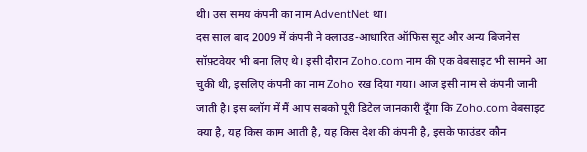थी। उस समय कंपनी का नाम AdventNet था।
दस साल बाद 2009 में कंपनी ने क्लाउड-आधारित ऑफिस सूट और अन्य बिजनेस सॉफ़्टवेयर भी बना लिए थे। इसी दौरान Zoho.com नाम की एक वेबसाइट भी सामने आ चुकी थी, इसलिए कंपनी का नाम Zoho रख दिया गया। आज इसी नाम से कंपनी जानी जाती है। इस ब्लॉग में मैं आप सबको पूरी डिटेल जानकारी दूँगा कि Zoho.com वेबसाइट क्या है, यह किस काम आती है, यह किस देश की कंपनी है, इसके फाउंडर कौन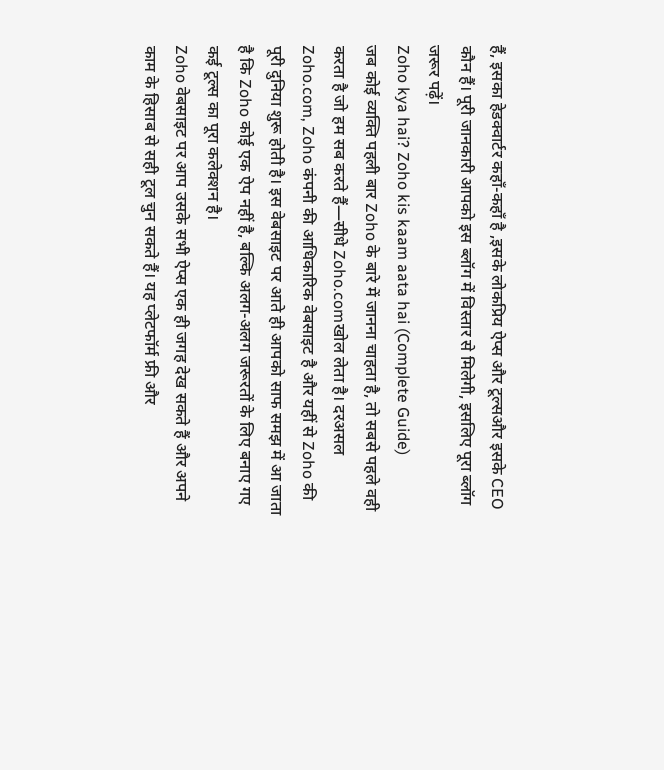हैं, इसका हेडक्वार्टर कहाँ-कहाँ है ,इसके लोकप्रिय ऐप्स और टूल्सऔर इसके CEO कौन हैं। पूरी जानकारी आपको इस ब्लॉग में विस्तार से मिलेगी, इसलिए पूरा ब्लॉग जरूर पढ़ें।
Zoho kya hai? Zoho kis kaam aata hai (Complete Guide)
जब कोई व्यक्ति पहली बार Zoho के बारे में जानना चाहता है, तो सबसे पहले वही करता है जो हम सब करते हैं—सीधे Zoho.comखोल लेता है। दरअसल Zoho.com, Zoho कंपनी की आधिकारिक वेबसाइट है और यहीं से Zoho की पूरी दुनिया शुरू होती है। इस वेबसाइट पर आते ही आपको साफ समझ में आ जाता है कि Zoho कोई एक ऐप नहीं है, बल्कि अलग-अलग जरूरतों के लिए बनाए गए कई टूल्स का पूरा कलेक्शन है।
Zoho वेबसाइट पर आप उसके सभी ऐप्स एक ही जगह देख सकते हैं और अपने काम के हिसाब से सही टूल चुन सकते हैं। यह प्लेटफॉर्म फ्री और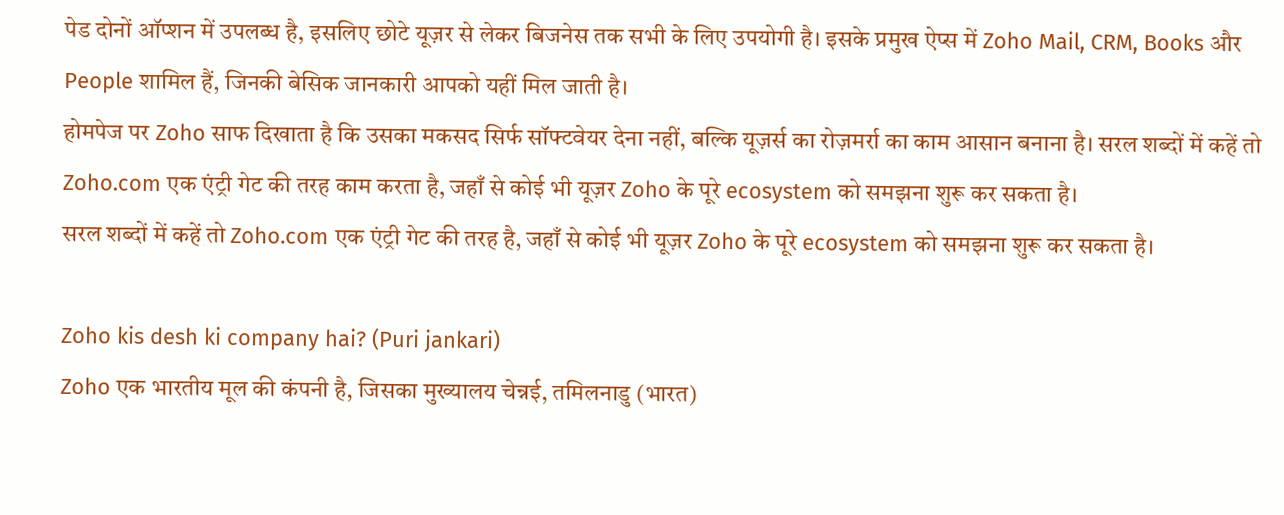पेड दोनों ऑप्शन में उपलब्ध है, इसलिए छोटे यूज़र से लेकर बिजनेस तक सभी के लिए उपयोगी है। इसके प्रमुख ऐप्स में Zoho Mail, CRM, Books और People शामिल हैं, जिनकी बेसिक जानकारी आपको यहीं मिल जाती है।
होमपेज पर Zoho साफ दिखाता है कि उसका मकसद सिर्फ सॉफ्टवेयर देना नहीं, बल्कि यूज़र्स का रोज़मर्रा का काम आसान बनाना है। सरल शब्दों में कहें तो Zoho.com एक एंट्री गेट की तरह काम करता है, जहाँ से कोई भी यूज़र Zoho के पूरे ecosystem को समझना शुरू कर सकता है।
सरल शब्दों में कहें तो Zoho.com एक एंट्री गेट की तरह है, जहाँ से कोई भी यूज़र Zoho के पूरे ecosystem को समझना शुरू कर सकता है।

Zoho kis desh ki company hai? (Puri jankari)
Zoho एक भारतीय मूल की कंपनी है, जिसका मुख्यालय चेन्नई, तमिलनाडु (भारत)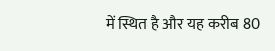में स्थित है और यह करीब 80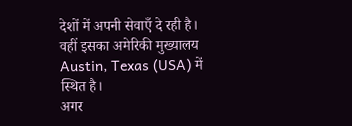देशों में अपनी सेवाएँ दे रही है। वहीं इसका अमेरिकी मुख्यालय Austin, Texas (USA) में स्थित है।
अगर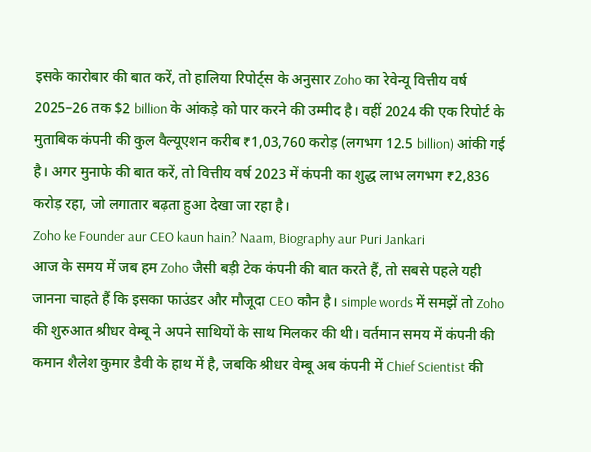इसके कारोबार की बात करें, तो हालिया रिपोर्ट्स के अनुसार Zoho का रेवेन्यू वित्तीय वर्ष 2025–26 तक $2 billion के आंकड़े को पार करने की उम्मीद है। वहीं 2024 की एक रिपोर्ट के मुताबिक कंपनी की कुल वैल्यूएशन करीब ₹1,03,760 करोड़ (लगभग 12.5 billion) आंकी गई है। अगर मुनाफे की बात करें, तो वित्तीय वर्ष 2023 में कंपनी का शुद्ध लाभ लगभग ₹2,836 करोड़ रहा, जो लगातार बढ़ता हुआ देखा जा रहा है।
Zoho ke Founder aur CEO kaun hain? Naam, Biography aur Puri Jankari
आज के समय में जब हम Zoho जैसी बड़ी टेक कंपनी की बात करते हैं, तो सबसे पहले यही जानना चाहते हैं कि इसका फाउंडर और मौजूदा CEO कौन है। simple words में समझें तो Zoho की शुरुआत श्रीधर वेम्बू ने अपने साथियों के साथ मिलकर की थी। वर्तमान समय में कंपनी की कमान शैलेश कुमार डैवी के हाथ में है, जबकि श्रीधर वेम्बू अब कंपनी में Chief Scientist की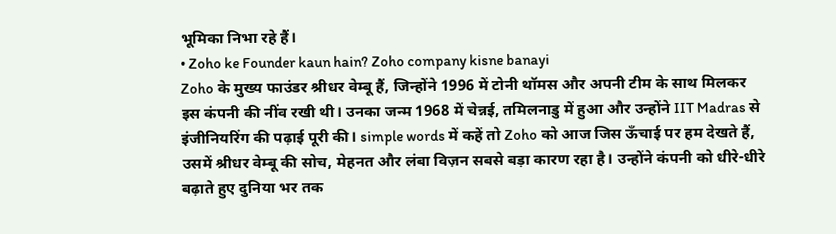भूमिका निभा रहे हैं।
• Zoho ke Founder kaun hain? Zoho company kisne banayi
Zoho के मुख्य फाउंडर श्रीधर वेम्बू हैं, जिन्होंने 1996 में टोनी थॉमस और अपनी टीम के साथ मिलकर इस कंपनी की नींव रखी थी। उनका जन्म 1968 में चेन्नई, तमिलनाडु में हुआ और उन्होंने IIT Madras से इंजीनियरिंग की पढ़ाई पूरी की। simple words में कहें तो Zoho को आज जिस ऊँचाई पर हम देखते हैं, उसमें श्रीधर वेम्बू की सोच, मेहनत और लंबा विज़न सबसे बड़ा कारण रहा है। उन्होंने कंपनी को धीरे-धीरे बढ़ाते हुए दुनिया भर तक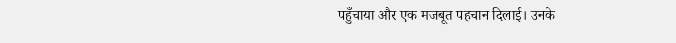पहुँचाया और एक मजबूत पहचान दिलाई। उनके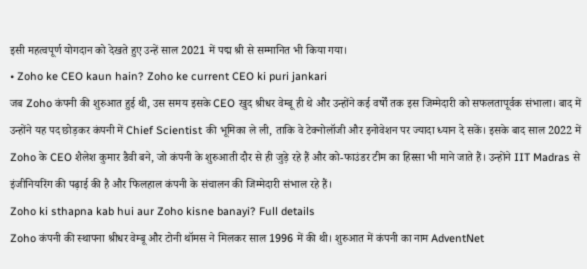इसी महत्वपूर्ण योगदान को देखते हुए उन्हें साल 2021 में पद्म श्री से सम्मानित भी किया गया।
• Zoho ke CEO kaun hain? Zoho ke current CEO ki puri jankari
जब Zoho कंपनी की शुरुआत हुई थी, उस समय इसके CEO खुद श्रीधर वेम्बू ही थे और उन्होंने कई वर्षों तक इस जिम्मेदारी को सफलतापूर्वक संभाला। बाद में उन्होंने यह पद छोड़कर कंपनी में Chief Scientist की भूमिका ले ली, ताकि वे टेक्नोलॉजी और इनोवेशन पर ज्यादा ध्यान दे सकें। इसके बाद साल 2022 में Zoho के CEO शैलेश कुमार डैवी बने, जो कंपनी के शुरुआती दौर से ही जुड़े रहे हैं और को-फाउंडर टीम का हिस्सा भी माने जाते हैं। उन्होंने IIT Madras से इंजीनियरिंग की पढ़ाई की है और फिलहाल कंपनी के संचालन की जिम्मेदारी संभाल रहे हैं।
Zoho ki sthapna kab hui aur Zoho kisne banayi? Full details
Zoho कंपनी की स्थापना श्रीधर वेम्बू और टोनी थॉमस ने मिलकर साल 1996 में की थी। शुरुआत में कंपनी का नाम AdventNet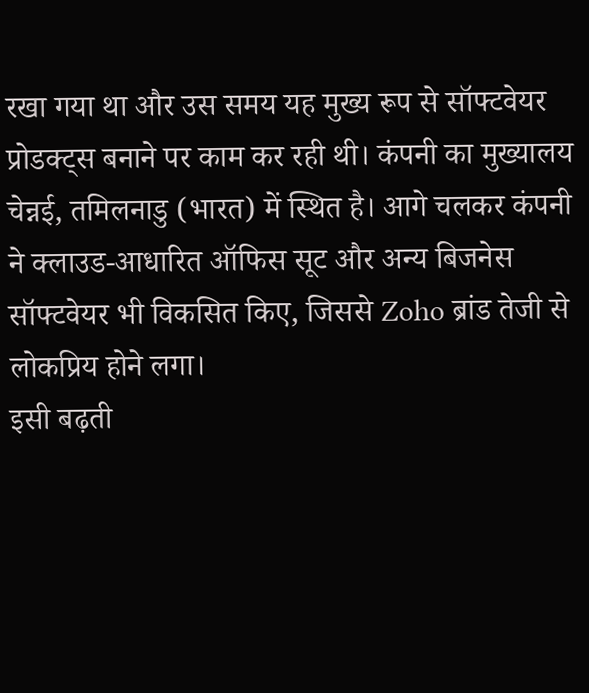रखा गया था और उस समय यह मुख्य रूप से सॉफ्टवेयर प्रोडक्ट्स बनाने पर काम कर रही थी। कंपनी का मुख्यालय चेन्नई, तमिलनाडु (भारत) में स्थित है। आगे चलकर कंपनी ने क्लाउड-आधारित ऑफिस सूट और अन्य बिजनेस सॉफ्टवेयर भी विकसित किए, जिससे Zoho ब्रांड तेजी से लोकप्रिय होने लगा।
इसी बढ़ती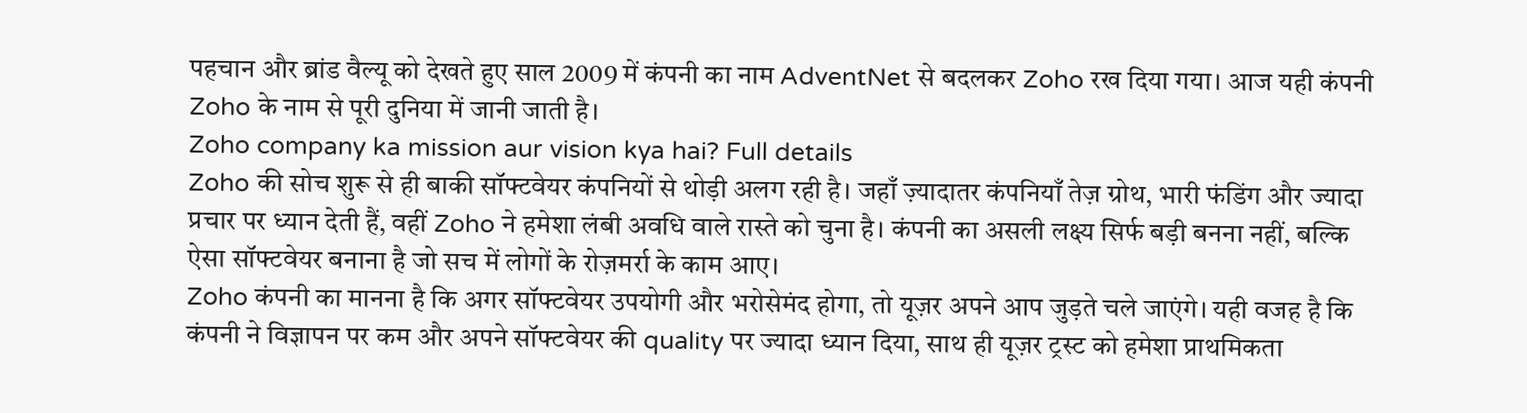पहचान और ब्रांड वैल्यू को देखते हुए साल 2009 में कंपनी का नाम AdventNet से बदलकर Zoho रख दिया गया। आज यही कंपनी Zoho के नाम से पूरी दुनिया में जानी जाती है।
Zoho company ka mission aur vision kya hai? Full details
Zoho की सोच शुरू से ही बाकी सॉफ्टवेयर कंपनियों से थोड़ी अलग रही है। जहाँ ज़्यादातर कंपनियाँ तेज़ ग्रोथ, भारी फंडिंग और ज्यादा प्रचार पर ध्यान देती हैं, वहीं Zoho ने हमेशा लंबी अवधि वाले रास्ते को चुना है। कंपनी का असली लक्ष्य सिर्फ बड़ी बनना नहीं, बल्कि ऐसा सॉफ्टवेयर बनाना है जो सच में लोगों के रोज़मर्रा के काम आए।
Zoho कंपनी का मानना है कि अगर सॉफ्टवेयर उपयोगी और भरोसेमंद होगा, तो यूज़र अपने आप जुड़ते चले जाएंगे। यही वजह है कि कंपनी ने विज्ञापन पर कम और अपने सॉफ्टवेयर की quality पर ज्यादा ध्यान दिया, साथ ही यूज़र ट्रस्ट को हमेशा प्राथमिकता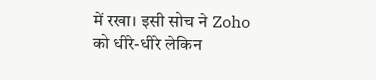में रखा। इसी सोच ने Zoho को धीरे-धीरे लेकिन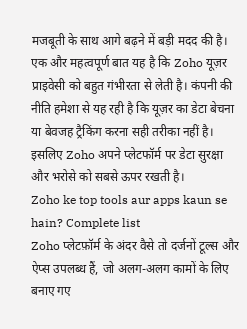मजबूती के साथ आगे बढ़ने में बड़ी मदद की है।
एक और महत्वपूर्ण बात यह है कि Zoho यूज़र प्राइवेसी को बहुत गंभीरता से लेती है। कंपनी की नीति हमेशा से यह रही है कि यूज़र का डेटा बेचना या बेवजह ट्रैकिंग करना सही तरीका नहीं है। इसलिए Zoho अपने प्लेटफॉर्म पर डेटा सुरक्षा और भरोसे को सबसे ऊपर रखती है।
Zoho ke top tools aur apps kaun se hain? Complete list
Zoho प्लेटफ़ॉर्म के अंदर वैसे तो दर्जनों टूल्स और ऐप्स उपलब्ध हैं, जो अलग-अलग कामों के लिए बनाए गए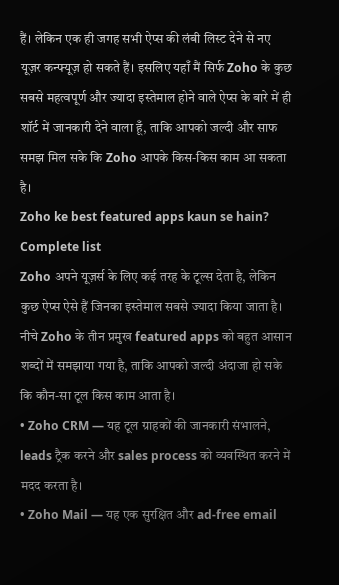हैं। लेकिन एक ही जगह सभी ऐप्स की लंबी लिस्ट देने से नए यूज़र कन्फ्यूज़ हो सकते हैं। इसलिए यहाँ मैं सिर्फ Zoho के कुछ सबसे महत्वपूर्ण और ज्यादा इस्तेमाल होने वाले ऐप्स के बारे में ही शॉर्ट में जानकारी देने वाला हूँ, ताकि आपको जल्दी और साफ समझ मिल सके कि Zoho आपके किस-किस काम आ सकता है।
Zoho ke best featured apps kaun se hain? Complete list
Zoho अपने यूज़र्स के लिए कई तरह के टूल्स देता है, लेकिन कुछ ऐप्स ऐसे हैं जिनका इस्तेमाल सबसे ज्यादा किया जाता है। नीचे Zoho के तीन प्रमुख featured apps को बहुत आसान शब्दों में समझाया गया है, ताकि आपको जल्दी अंदाजा हो सके कि कौन-सा टूल किस काम आता है।
• Zoho CRM — यह टूल ग्राहकों की जानकारी संभालने, leads ट्रैक करने और sales process को व्यवस्थित करने में मदद करता है।
• Zoho Mail — यह एक सुरक्षित और ad-free email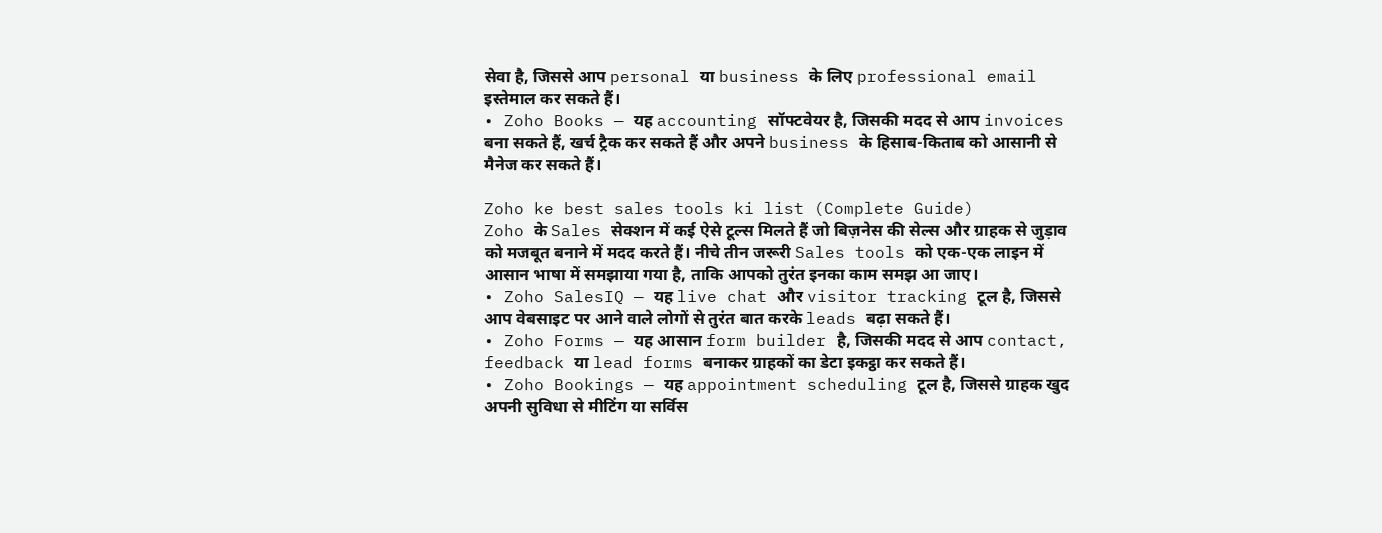सेवा है, जिससे आप personal या business के लिए professional email इस्तेमाल कर सकते हैं।
• Zoho Books — यह accounting सॉफ्टवेयर है, जिसकी मदद से आप invoices बना सकते हैं, खर्च ट्रैक कर सकते हैं और अपने business के हिसाब-किताब को आसानी से मैनेज कर सकते हैं।

Zoho ke best sales tools ki list (Complete Guide)
Zoho के Sales सेक्शन में कई ऐसे टूल्स मिलते हैं जो बिज़नेस की सेल्स और ग्राहक से जुड़ाव को मजबूत बनाने में मदद करते हैं। नीचे तीन जरूरी Sales tools को एक-एक लाइन में आसान भाषा में समझाया गया है, ताकि आपको तुरंत इनका काम समझ आ जाए।
• Zoho SalesIQ — यह live chat और visitor tracking टूल है, जिससे आप वेबसाइट पर आने वाले लोगों से तुरंत बात करके leads बढ़ा सकते हैं।
• Zoho Forms — यह आसान form builder है, जिसकी मदद से आप contact, feedback या lead forms बनाकर ग्राहकों का डेटा इकट्ठा कर सकते हैं।
• Zoho Bookings — यह appointment scheduling टूल है, जिससे ग्राहक खुद अपनी सुविधा से मीटिंग या सर्विस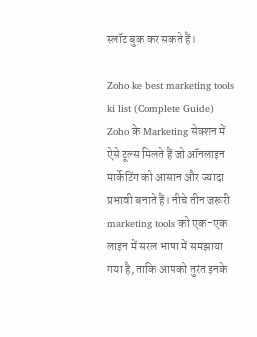स्लॉट बुक कर सकते हैं।

Zoho ke best marketing tools ki list (Complete Guide)
Zoho के Marketing सेक्शन में ऐसे टूल्स मिलते हैं जो ऑनलाइन मार्केटिंग को आसान और ज्यादा प्रभावी बनाते हैं। नीचे तीन जरूरी marketing tools को एक-एक लाइन में सरल भाषा में समझाया गया है, ताकि आपको तुरंत इनके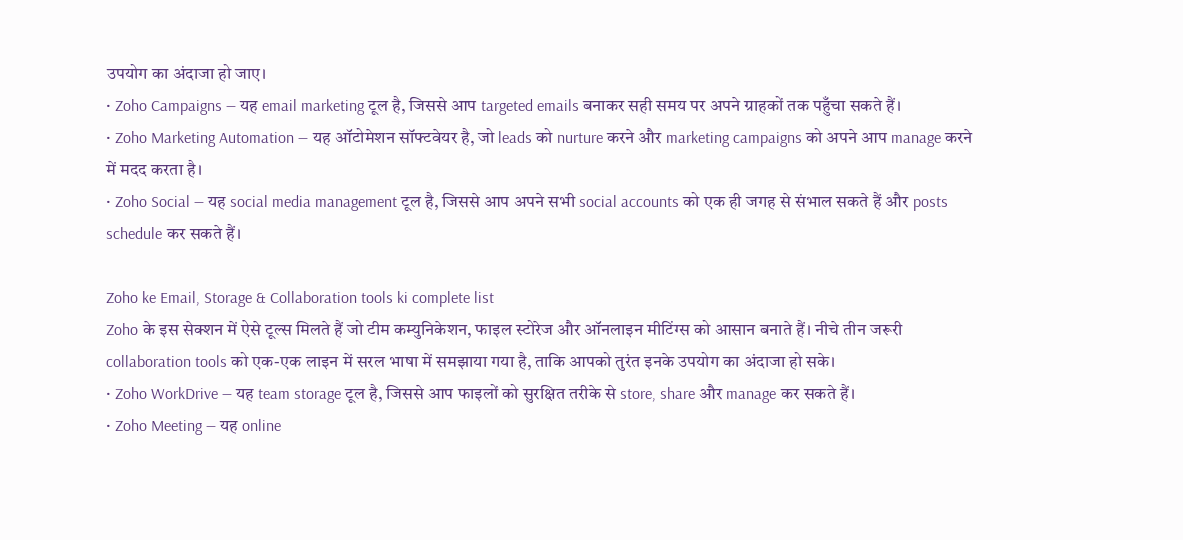उपयोग का अंदाजा हो जाए।
• Zoho Campaigns — यह email marketing टूल है, जिससे आप targeted emails बनाकर सही समय पर अपने ग्राहकों तक पहुँचा सकते हैं।
• Zoho Marketing Automation — यह ऑटोमेशन सॉफ्टवेयर है, जो leads को nurture करने और marketing campaigns को अपने आप manage करने में मदद करता है।
• Zoho Social — यह social media management टूल है, जिससे आप अपने सभी social accounts को एक ही जगह से संभाल सकते हैं और posts schedule कर सकते हैं।

Zoho ke Email, Storage & Collaboration tools ki complete list
Zoho के इस सेक्शन में ऐसे टूल्स मिलते हैं जो टीम कम्युनिकेशन, फाइल स्टोरेज और ऑनलाइन मीटिंग्स को आसान बनाते हैं। नीचे तीन जरूरी collaboration tools को एक-एक लाइन में सरल भाषा में समझाया गया है, ताकि आपको तुरंत इनके उपयोग का अंदाजा हो सके।
• Zoho WorkDrive — यह team storage टूल है, जिससे आप फाइलों को सुरक्षित तरीके से store, share और manage कर सकते हैं।
• Zoho Meeting — यह online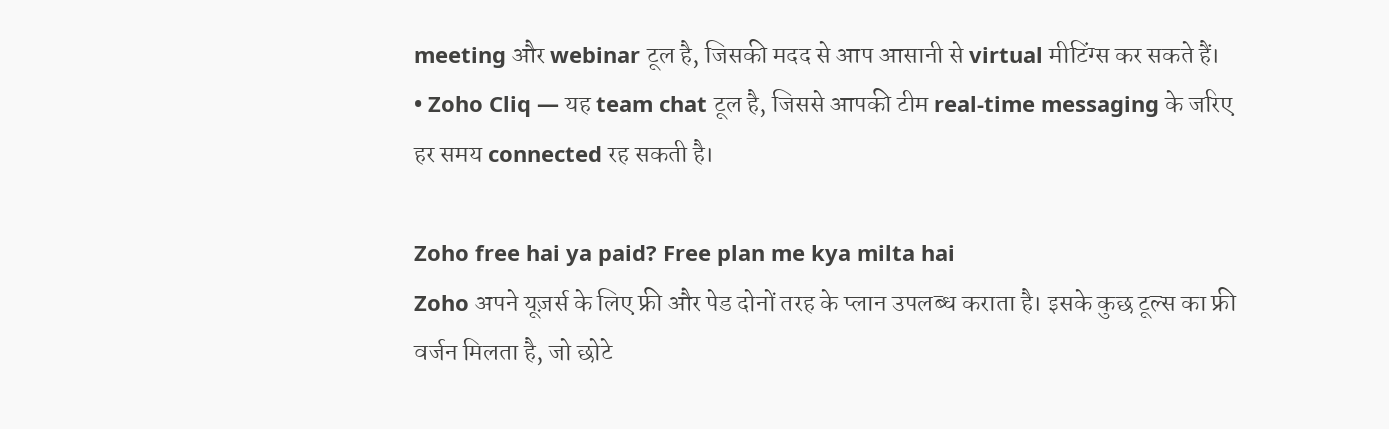meeting और webinar टूल है, जिसकी मदद से आप आसानी से virtual मीटिंग्स कर सकते हैं।
• Zoho Cliq — यह team chat टूल है, जिससे आपकी टीम real-time messaging के जरिए हर समय connected रह सकती है।

Zoho free hai ya paid? Free plan me kya milta hai
Zoho अपने यूज़र्स के लिए फ्री और पेड दोनों तरह के प्लान उपलब्ध कराता है। इसके कुछ टूल्स का फ्री वर्जन मिलता है, जो छोटे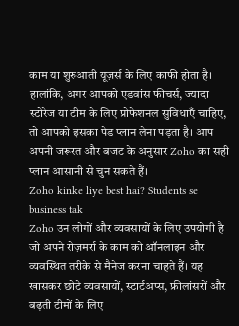काम या शुरुआती यूज़र्स के लिए काफी होता है। हालांकि, अगर आपको एडवांस फीचर्स, ज्यादा स्टोरेज या टीम के लिए प्रोफेशनल सुविधाएँ चाहिए, तो आपको इसका पेड प्लान लेना पड़ता है। आप अपनी जरूरत और बजट के अनुसार Zoho का सही प्लान आसानी से चुन सकते हैं।
Zoho kinke liye best hai? Students se business tak
Zoho उन लोगों और व्यवसायों के लिए उपयोगी है जो अपने रोज़मर्रा के काम को ऑनलाइन और व्यवस्थित तरीके से मैनेज करना चाहते हैं। यह खासकर छोटे व्यवसायों, स्टार्टअप्स, फ्रीलांसरों और बढ़ती टीमों के लिए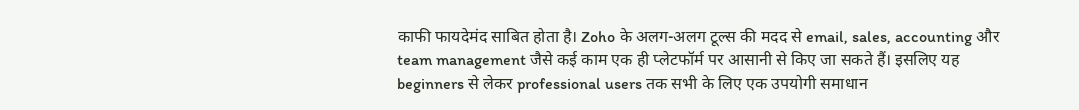काफी फायदेमंद साबित होता है। Zoho के अलग-अलग टूल्स की मदद से email, sales, accounting और team management जैसे कई काम एक ही प्लेटफॉर्म पर आसानी से किए जा सकते हैं। इसलिए यह beginners से लेकर professional users तक सभी के लिए एक उपयोगी समाधान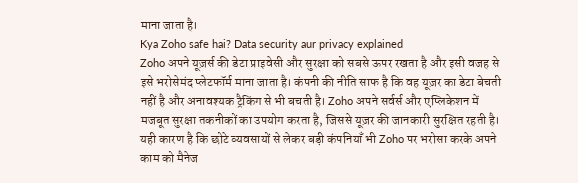माना जाता है।
Kya Zoho safe hai? Data security aur privacy explained
Zoho अपने यूज़र्स की डेटा प्राइवेसी और सुरक्षा को सबसे ऊपर रखता है और इसी वजह से इसे भरोसेमंद प्लेटफॉर्म माना जाता है। कंपनी की नीति साफ है कि वह यूज़र का डेटा बेचती नहीं है और अनावश्यक ट्रैकिंग से भी बचती है। Zoho अपने सर्वर्स और एप्लिकेशन में मजबूत सुरक्षा तकनीकों का उपयोग करता है, जिससे यूज़र की जानकारी सुरक्षित रहती है। यही कारण है कि छोटे व्यवसायों से लेकर बड़ी कंपनियाँ भी Zoho पर भरोसा करके अपने काम को मैनेज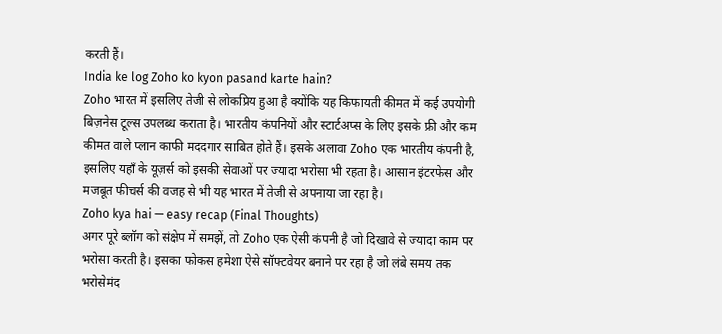करती हैं।
India ke log Zoho ko kyon pasand karte hain?
Zoho भारत में इसलिए तेजी से लोकप्रिय हुआ है क्योंकि यह किफायती कीमत में कई उपयोगी बिज़नेस टूल्स उपलब्ध कराता है। भारतीय कंपनियों और स्टार्टअप्स के लिए इसके फ्री और कम कीमत वाले प्लान काफी मददगार साबित होते हैं। इसके अलावा Zoho एक भारतीय कंपनी है, इसलिए यहाँ के यूज़र्स को इसकी सेवाओं पर ज्यादा भरोसा भी रहता है। आसान इंटरफेस और मजबूत फीचर्स की वजह से भी यह भारत में तेजी से अपनाया जा रहा है।
Zoho kya hai — easy recap (Final Thoughts)
अगर पूरे ब्लॉग को संक्षेप में समझें, तो Zoho एक ऐसी कंपनी है जो दिखावे से ज्यादा काम पर भरोसा करती है। इसका फोकस हमेशा ऐसे सॉफ्टवेयर बनाने पर रहा है जो लंबे समय तक भरोसेमंद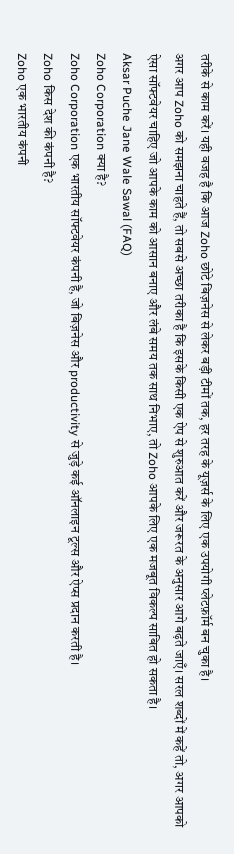तरीके से काम करें। यही वजह है कि आज Zoho छोटे बिज़नेस से लेकर बड़ी टीमों तक, हर तरह के यूज़र्स के लिए एक उपयोगी प्लेटफ़ॉर्म बन चुका है।
अगर आप Zoho को समझना चाहते हैं, तो सबसे अच्छा तरीका है कि इसके किसी एक ऐप से शुरुआत करें और जरूरत के अनुसार आगे बढ़ते जाएँ। सरल शब्दों में कहें तो, अगर आपको ऐसा सॉफ्टवेयर चाहिए जो आपके काम को आसान बनाए और लंबे समय तक साथ निभाए, तो Zoho आपके लिए एक मजबूत विकल्प साबित हो सकता है।
Aksar Puche Jane Wale Sawal (FAQ)
Zoho Corporation क्या है?
Zoho Corporation एक भारतीय सॉफ्टवेयर कंपनी है, जो बिज़नेस और productivity से जुड़े कई ऑनलाइन टूल्स और ऐप्स प्रदान करती है।
Zoho किस देश की कंपनी है?
Zoho एक भारतीय कंपनी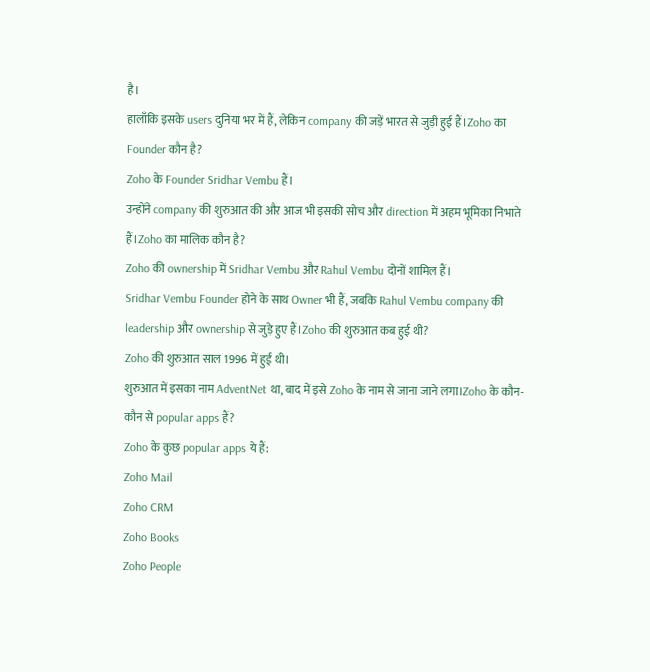है।
हालाँकि इसके users दुनिया भर में हैं, लेकिन company की जड़ें भारत से जुड़ी हुई हैं।Zoho का Founder कौन है?
Zoho के Founder Sridhar Vembu हैं।
उन्होंने company की शुरुआत की और आज भी इसकी सोच और direction में अहम भूमिका निभाते हैं।Zoho का मालिक कौन है?
Zoho की ownership में Sridhar Vembu और Rahul Vembu दोनों शामिल हैं।
Sridhar Vembu Founder होने के साथ Owner भी हैं, जबकि Rahul Vembu company की leadership और ownership से जुड़े हुए हैं।Zoho की शुरुआत कब हुई थी?
Zoho की शुरुआत साल 1996 में हुई थी।
शुरुआत में इसका नाम AdventNet था, बाद में इसे Zoho के नाम से जाना जाने लगा।Zoho के कौन-कौन से popular apps हैं?
Zoho के कुछ popular apps ये हैं:
Zoho Mail
Zoho CRM
Zoho Books
Zoho People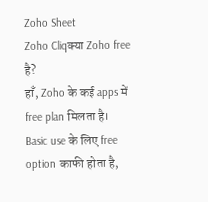Zoho Sheet
Zoho Cliqक्या Zoho free है?
हाँ, Zoho के कई apps में free plan मिलता है।
Basic use के लिए free option काफी होता है,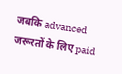जबकि advanced जरूरतों के लिए paid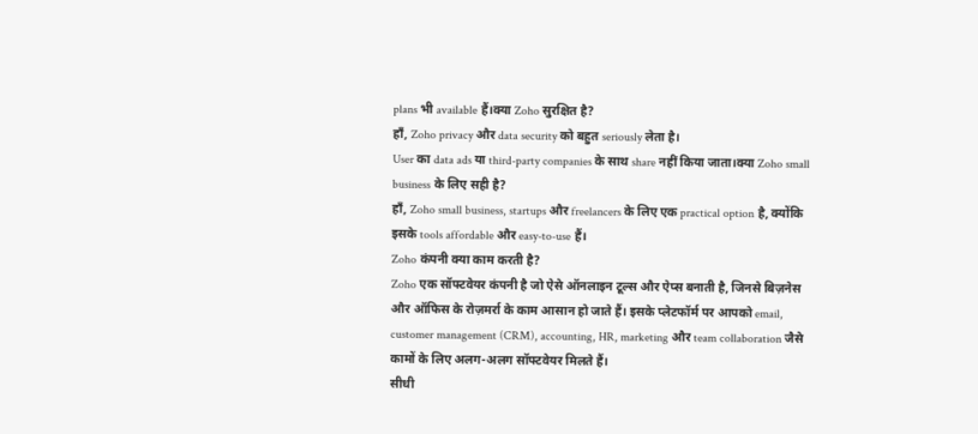plans भी available हैं।क्या Zoho सुरक्षित है?
हाँ, Zoho privacy और data security को बहुत seriously लेता है।
User का data ads या third-party companies के साथ share नहीं किया जाता।क्या Zoho small business के लिए सही है?
हाँ, Zoho small business, startups और freelancers के लिए एक practical option है, क्योंकि इसके tools affordable और easy-to-use हैं।
Zoho कंपनी क्या काम करती है?
Zoho एक सॉफ्टवेयर कंपनी है जो ऐसे ऑनलाइन टूल्स और ऐप्स बनाती है, जिनसे बिज़नेस और ऑफिस के रोज़मर्रा के काम आसान हो जाते हैं। इसके प्लेटफॉर्म पर आपको email, customer management (CRM), accounting, HR, marketing और team collaboration जैसे कामों के लिए अलग-अलग सॉफ्टवेयर मिलते हैं।
सीधी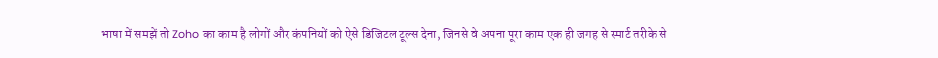भाषा में समझें तो Zoho का काम है लोगों और कंपनियों को ऐसे डिजिटल टूल्स देना, जिनसे वे अपना पूरा काम एक ही जगह से स्मार्ट तरीके से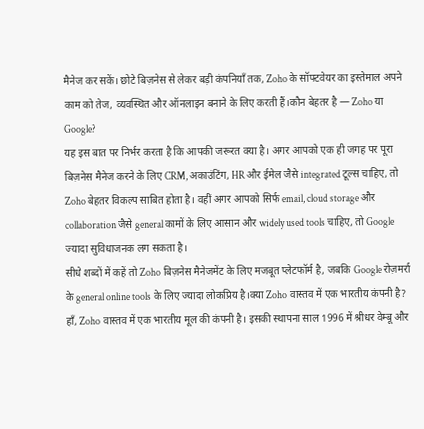मैनेज कर सकें। छोटे बिज़नेस से लेकर बड़ी कंपनियाँ तक, Zoho के सॉफ्टवेयर का इस्तेमाल अपने काम को तेज, व्यवस्थित और ऑनलाइन बनाने के लिए करती हैं।कौन बेहतर है — Zoho या Google?
यह इस बात पर निर्भर करता है कि आपकी जरूरत क्या है। अगर आपको एक ही जगह पर पूरा बिज़नेस मैनेज करने के लिए CRM, अकाउंटिंग, HR और ईमेल जैसे integrated टूल्स चाहिए, तो Zoho बेहतर विकल्प साबित होता है। वहीं अगर आपको सिर्फ email, cloud storage और collaboration जैसे general कामों के लिए आसान और widely used tools चाहिए, तो Google ज्यादा सुविधाजनक लग सकता है।
सीधे शब्दों में कहें तो Zoho बिज़नेस मैनेजमेंट के लिए मजबूत प्लेटफॉर्म है, जबकि Google रोज़मर्रा के general online tools के लिए ज्यादा लोकप्रिय है।क्या Zoho वास्तव में एक भारतीय कंपनी है?
हाँ, Zoho वास्तव में एक भारतीय मूल की कंपनी है। इसकी स्थापना साल 1996 में श्रीधर वेम्बू और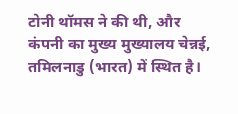टोनी थॉमस ने की थी, और कंपनी का मुख्य मुख्यालय चेन्नई, तमिलनाडु (भारत) में स्थित है।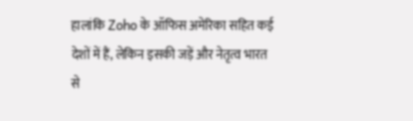हालांकि Zoho के ऑफिस अमेरिका सहित कई देशों में हैं, लेकिन इसकी जड़ें और नेतृत्व भारत से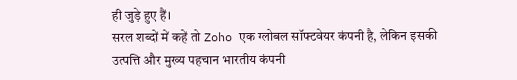ही जुड़े हुए हैं।
सरल शब्दों में कहें तो Zoho एक ग्लोबल सॉफ्टवेयर कंपनी है, लेकिन इसकी उत्पत्ति और मुख्य पहचान भारतीय कंपनी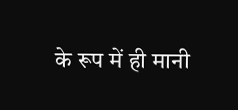के रूप में ही मानी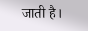जाती है।